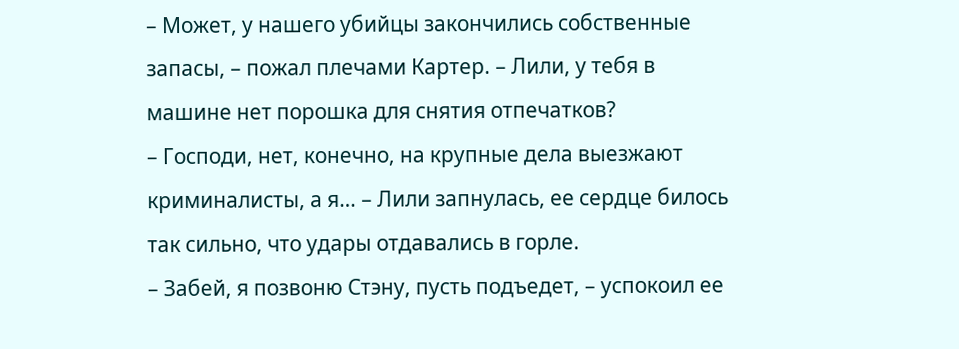– Может, у нашего убийцы закончились собственные запасы, – пожал плечами Картер. – Лили, у тебя в машине нет порошка для снятия отпечатков?
– Господи, нет, конечно, на крупные дела выезжают криминалисты, а я… – Лили запнулась, ее сердце билось так сильно, что удары отдавались в горле.
– Забей, я позвоню Стэну, пусть подъедет, – успокоил ее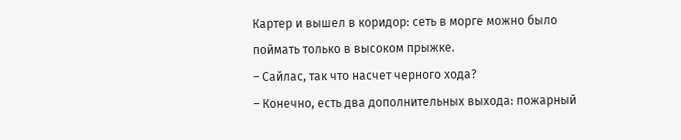Картер и вышел в коридор: сеть в морге можно было поймать только в высоком прыжке.
– Сайлас, так что насчет черного хода?
– Конечно, есть два дополнительных выхода: пожарный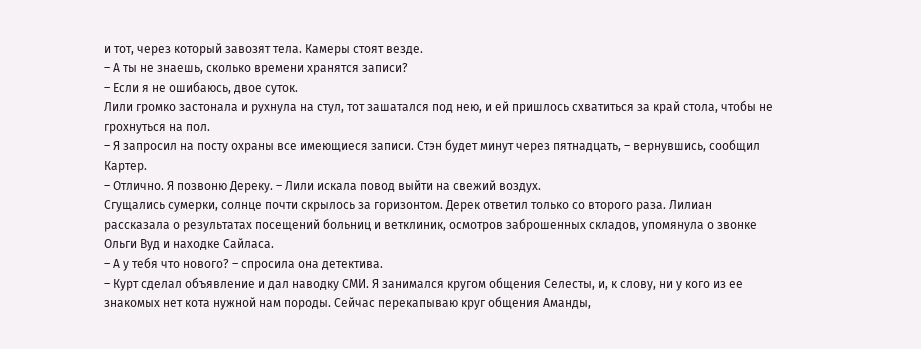и тот, через который завозят тела. Камеры стоят везде.
– А ты не знаешь, сколько времени хранятся записи?
– Если я не ошибаюсь, двое суток.
Лили громко застонала и рухнула на стул, тот зашатался под нею, и ей пришлось схватиться за край стола, чтобы не грохнуться на пол.
– Я запросил на посту охраны все имеющиеся записи. Стэн будет минут через пятнадцать, – вернувшись, сообщил Картер.
– Отлично. Я позвоню Дереку. – Лили искала повод выйти на свежий воздух.
Сгущались сумерки, солнце почти скрылось за горизонтом. Дерек ответил только со второго раза. Лилиан рассказала о результатах посещений больниц и ветклиник, осмотров заброшенных складов, упомянула о звонке Ольги Вуд и находке Сайласа.
– А у тебя что нового? – спросила она детектива.
– Курт сделал объявление и дал наводку СМИ. Я занимался кругом общения Селесты, и, к слову, ни у кого из ее знакомых нет кота нужной нам породы. Сейчас перекапываю круг общения Аманды,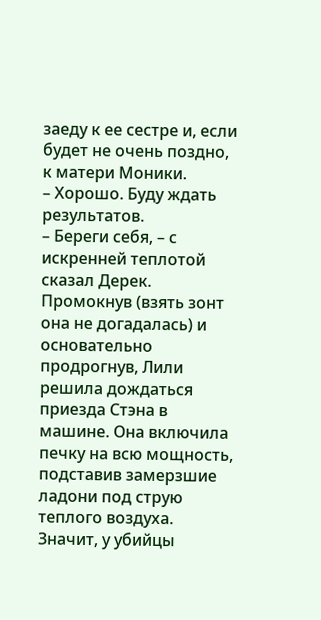заеду к ее сестре и, если будет не очень поздно, к матери Моники.
– Хорошо. Буду ждать результатов.
– Береги себя, – с искренней теплотой сказал Дерек.
Промокнув (взять зонт она не догадалась) и основательно продрогнув, Лили решила дождаться приезда Стэна в машине. Она включила печку на всю мощность, подставив замерзшие ладони под струю теплого воздуха.
Значит, у убийцы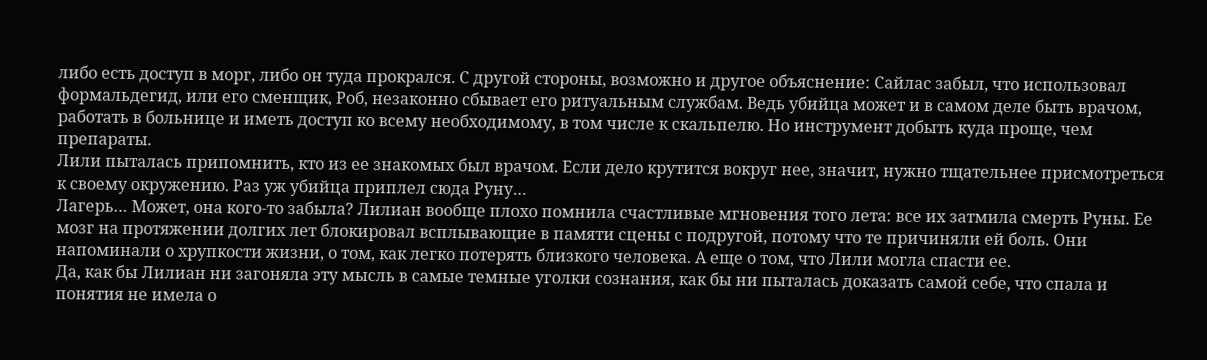либо есть доступ в морг, либо он туда прокрался. С другой стороны, возможно и другое объяснение: Сайлас забыл, что использовал формальдегид, или его сменщик, Роб, незаконно сбывает его ритуальным службам. Ведь убийца может и в самом деле быть врачом, работать в больнице и иметь доступ ко всему необходимому, в том числе к скальпелю. Но инструмент добыть куда проще, чем препараты.
Лили пыталась припомнить, кто из ее знакомых был врачом. Если дело крутится вокруг нее, значит, нужно тщательнее присмотреться к своему окружению. Раз уж убийца приплел сюда Руну…
Лагерь… Может, она кого-то забыла? Лилиан вообще плохо помнила счастливые мгновения того лета: все их затмила смерть Руны. Ее мозг на протяжении долгих лет блокировал всплывающие в памяти сцены с подругой, потому что те причиняли ей боль. Они напоминали о хрупкости жизни, о том, как легко потерять близкого человека. А еще о том, что Лили могла спасти ее.
Да, как бы Лилиан ни загоняла эту мысль в самые темные уголки сознания, как бы ни пыталась доказать самой себе, что спала и понятия не имела о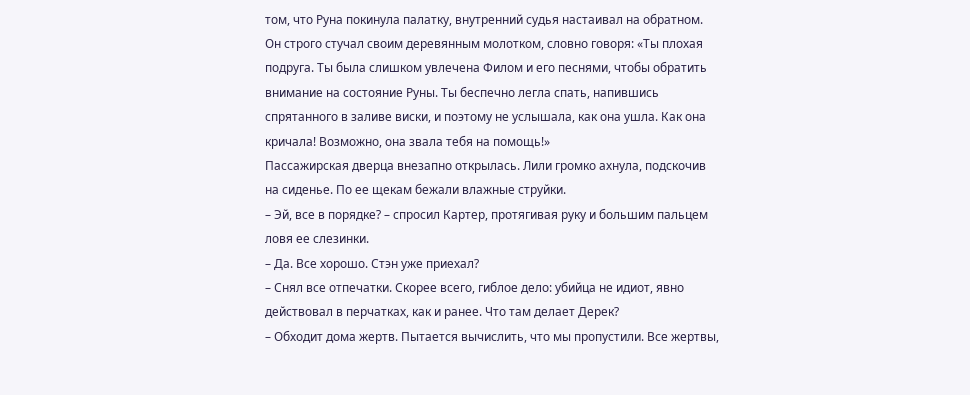том, что Руна покинула палатку, внутренний судья настаивал на обратном. Он строго стучал своим деревянным молотком, словно говоря: «Ты плохая подруга. Ты была слишком увлечена Филом и его песнями, чтобы обратить внимание на состояние Руны. Ты беспечно легла спать, напившись спрятанного в заливе виски, и поэтому не услышала, как она ушла. Как она кричала! Возможно, она звала тебя на помощь!»
Пассажирская дверца внезапно открылась. Лили громко ахнула, подскочив на сиденье. По ее щекам бежали влажные струйки.
– Эй, все в порядке? – спросил Картер, протягивая руку и большим пальцем ловя ее слезинки.
– Да. Все хорошо. Стэн уже приехал?
– Снял все отпечатки. Скорее всего, гиблое дело: убийца не идиот, явно действовал в перчатках, как и ранее. Что там делает Дерек?
– Обходит дома жертв. Пытается вычислить, что мы пропустили. Все жертвы,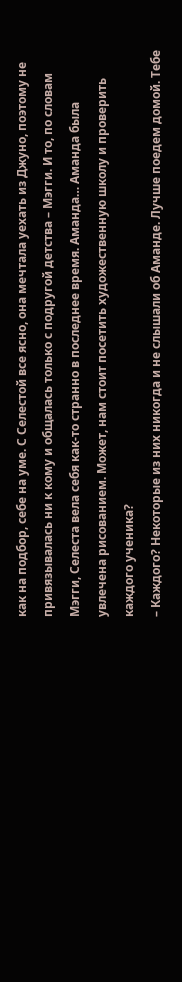как на подбор, себе на уме. С Селестой все ясно, она мечтала уехать из Джуно, поэтому не привязывалась ни к кому и общалась только с подругой детства – Мэгги. И то, по словам Мэгги, Селеста вела себя как-то странно в последнее время. Аманда… Аманда была увлечена рисованием. Может, нам стоит посетить художественную школу и проверить каждого ученика?
– Каждого? Некоторые из них никогда и не слышали об Аманде. Лучше поедем домой. Тебе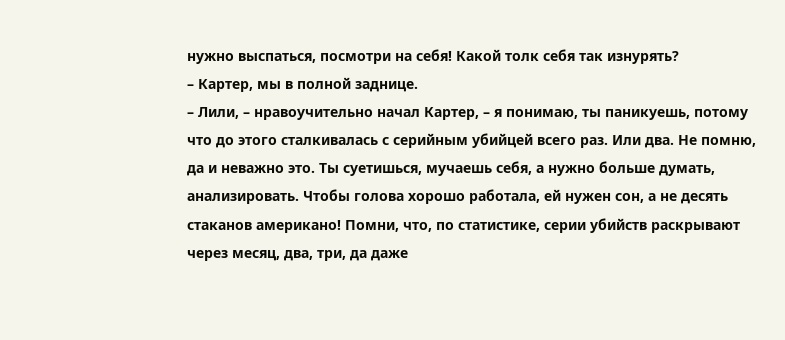нужно выспаться, посмотри на себя! Какой толк себя так изнурять?
– Картер, мы в полной заднице.
– Лили, – нравоучительно начал Картер, – я понимаю, ты паникуешь, потому что до этого сталкивалась с серийным убийцей всего раз. Или два. Не помню, да и неважно это. Ты суетишься, мучаешь себя, а нужно больше думать, анализировать. Чтобы голова хорошо работала, ей нужен сон, а не десять стаканов американо! Помни, что, по статистике, серии убийств раскрывают через месяц, два, три, да даже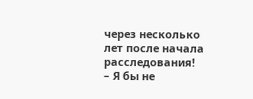через несколько лет после начала расследования!
– Я бы не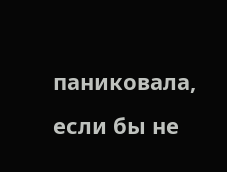паниковала, если бы не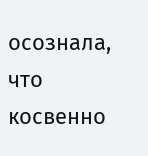осознала, что косвенно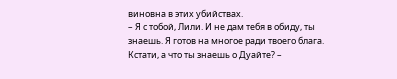виновна в этих убийствах.
– Я с тобой, Лили. И не дам тебя в обиду, ты знаешь. Я готов на многое ради твоего блага. Кстати, а что ты знаешь о Дуайте? –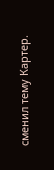сменил тему Картер.